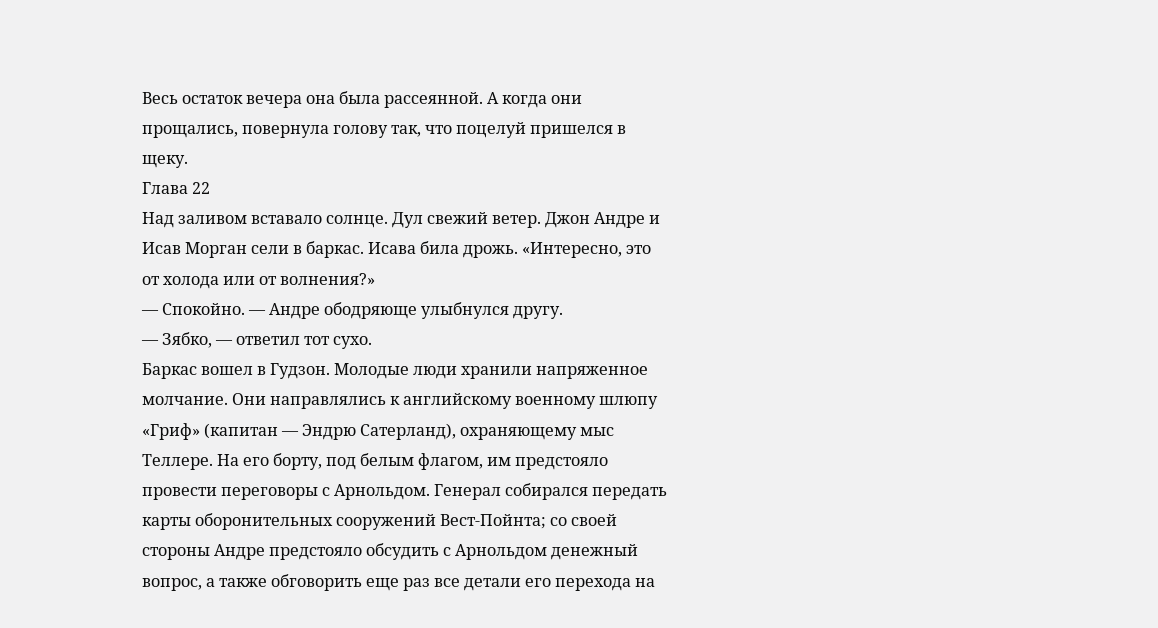Весь остаток вечера она была рассеянной. А когда они прощались, повернула голову так, что поцелуй пришелся в щеку.
Глава 22
Над заливом вставало солнце. Дул свежий ветер. Джон Андре и Исав Морган сели в баркас. Исава била дрожь. «Интересно, это от холода или от волнения?»
— Спокойно. — Андре ободряюще улыбнулся другу.
— Зябко, — ответил тот сухо.
Баркас вошел в Гудзон. Молодые люди хранили напряженное молчание. Они направлялись к английскому военному шлюпу «Гриф» (капитан — Эндрю Сатерланд), охраняющему мыс Теллере. На его борту, под белым флагом, им предстояло провести переговоры с Арнольдом. Генерал собирался передать карты оборонительных сооружений Вест-Пойнта; со своей стороны Андре предстояло обсудить с Арнольдом денежный вопрос, а также обговорить еще раз все детали его перехода на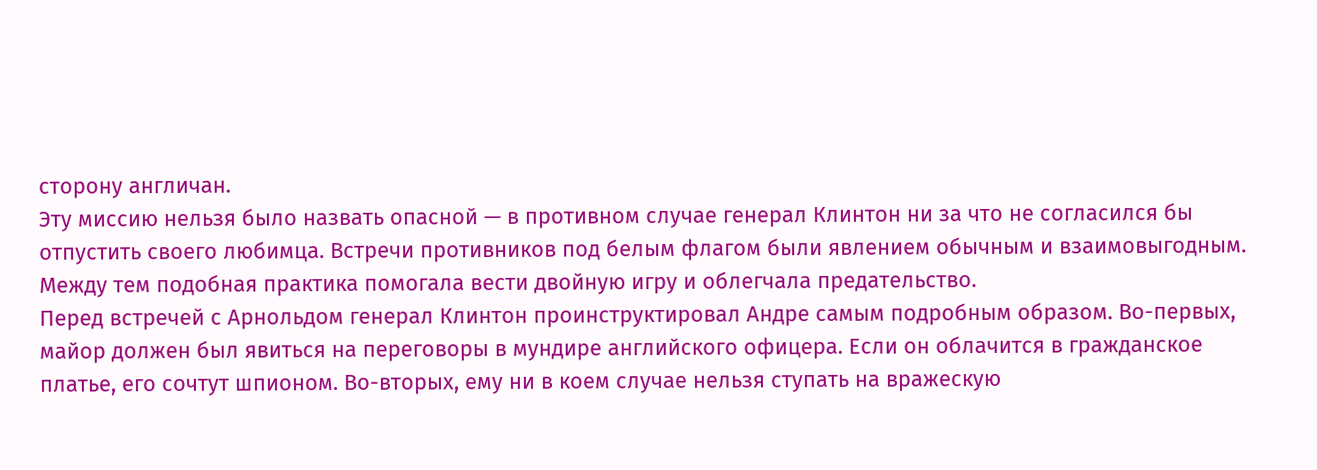сторону англичан.
Эту миссию нельзя было назвать опасной — в противном случае генерал Клинтон ни за что не согласился бы отпустить своего любимца. Встречи противников под белым флагом были явлением обычным и взаимовыгодным. Между тем подобная практика помогала вести двойную игру и облегчала предательство.
Перед встречей с Арнольдом генерал Клинтон проинструктировал Андре самым подробным образом. Во-первых, майор должен был явиться на переговоры в мундире английского офицера. Если он облачится в гражданское платье, его сочтут шпионом. Во-вторых, ему ни в коем случае нельзя ступать на вражескую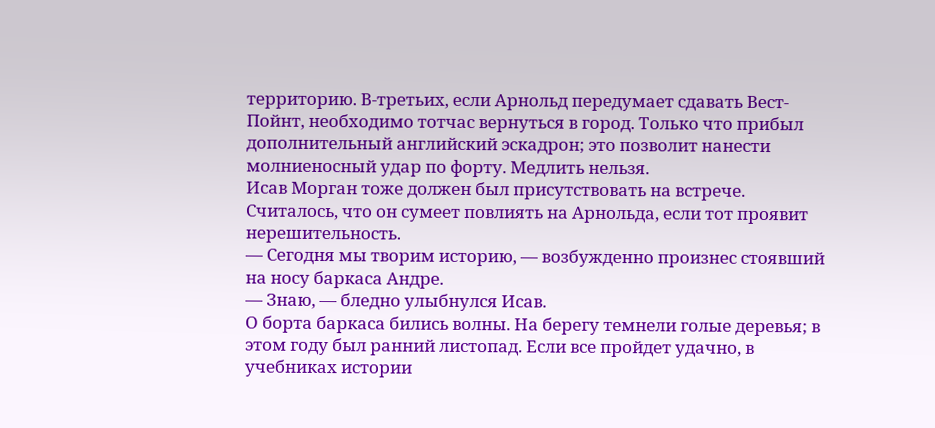территорию. В-третьих, если Арнольд передумает сдавать Вест-Пойнт, необходимо тотчас вернуться в город. Только что прибыл дополнительный английский эскадрон; это позволит нанести молниеносный удар по форту. Медлить нельзя.
Исав Морган тоже должен был присутствовать на встрече. Считалось, что он сумеет повлиять на Арнольда, если тот проявит нерешительность.
— Сегодня мы творим историю, — возбужденно произнес стоявший на носу баркаса Андре.
— Знаю, — бледно улыбнулся Исав.
О борта баркаса бились волны. На берегу темнели голые деревья; в этом году был ранний листопад. Если все пройдет удачно, в учебниках истории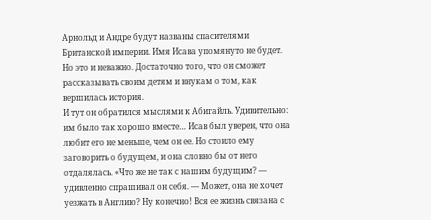Арнольд и Андре будут названы спасителями Британской империи. Имя Исава упомянуто не будет. Но это и неважно. Достаточно того, что он сможет рассказывать своим детям и внукам о том, как вершилась история.
И тут он обратился мыслями к Абигайль. Удивительно: им было так хорошо вместе… Исав был уверен, что она любит его не меньше, чем он ее. Но стоило ему заговорить о будущем, и она словно бы от него отдалялась. «Что же не так с нашим будущим? — удивленно спрашивал он себя. — Может, она не хочет уезжать в Англию? Ну конечно! Вся ее жизнь связана с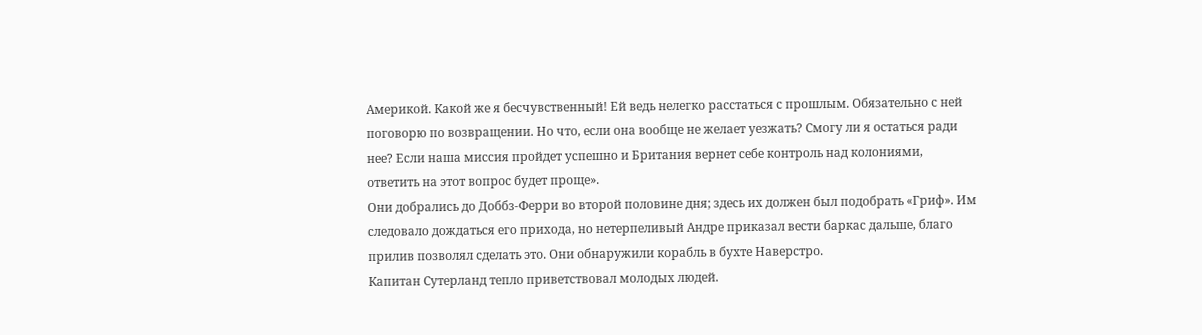Америкой. Какой же я бесчувственный! Ей ведь нелегко расстаться с прошлым. Обязательно с ней поговорю по возвращении. Но что, если она вообще не желает уезжать? Смогу ли я остаться ради нее? Если наша миссия пройдет успешно и Британия вернет себе контроль над колониями, ответить на этот вопрос будет проще».
Они добрались до Доббз-Ферри во второй половине дня; здесь их должен был подобрать «Гриф». Им следовало дождаться его прихода, но нетерпеливый Андре приказал вести баркас дальше, благо прилив позволял сделать это. Они обнаружили корабль в бухте Наверстро.
Капитан Сутерланд тепло приветствовал молодых людей.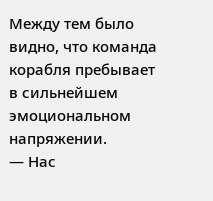Между тем было видно, что команда корабля пребывает в сильнейшем эмоциональном напряжении.
— Нас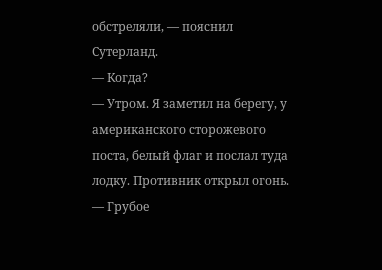обстреляли, — пояснил Сутерланд.
— Когда?
— Утром. Я заметил на берегу, у американского сторожевого поста, белый флаг и послал туда лодку. Противник открыл огонь.
— Грубое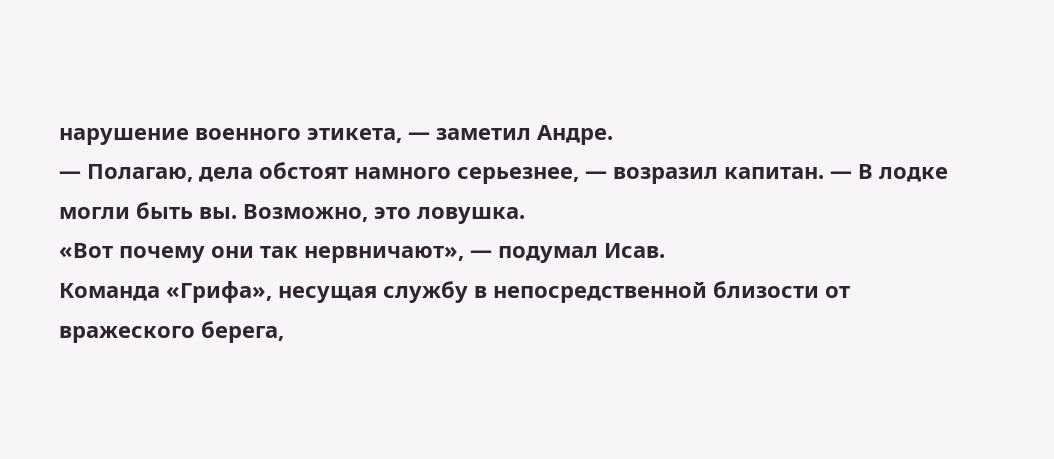нарушение военного этикета, — заметил Андре.
— Полагаю, дела обстоят намного серьезнее, — возразил капитан. — В лодке могли быть вы. Возможно, это ловушка.
«Вот почему они так нервничают», — подумал Исав.
Команда «Грифа», несущая службу в непосредственной близости от вражеского берега,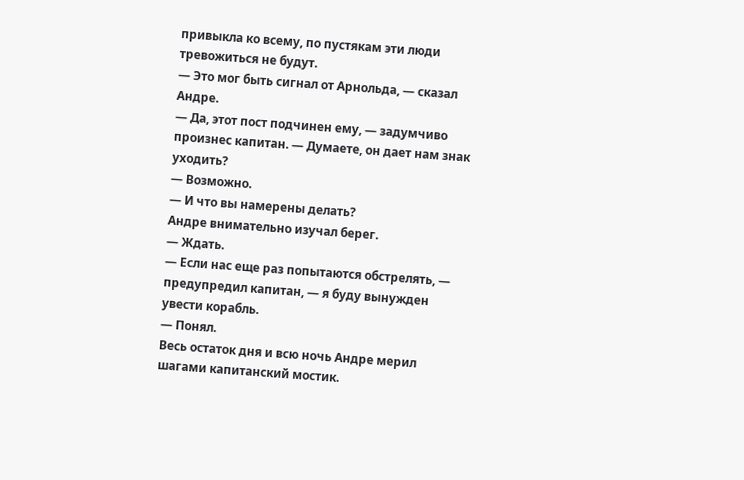привыкла ко всему, по пустякам эти люди тревожиться не будут.
— Это мог быть сигнал от Арнольда, — сказал Андре.
— Да, этот пост подчинен ему, — задумчиво произнес капитан. — Думаете, он дает нам знак уходить?
— Возможно.
— И что вы намерены делать?
Андре внимательно изучал берег.
— Ждать.
— Если нас еще раз попытаются обстрелять, — предупредил капитан, — я буду вынужден увести корабль.
— Понял.
Весь остаток дня и всю ночь Андре мерил шагами капитанский мостик.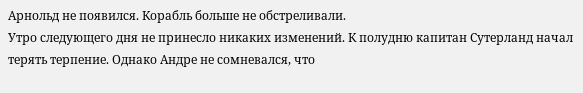Арнольд не появился. Корабль больше не обстреливали.
Утро следующего дня не принесло никаких изменений. К полудню капитан Сутерланд начал терять терпение. Однако Андре не сомневался, что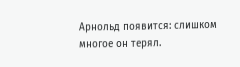Арнольд появится: слишком многое он терял.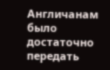Англичанам было достаточно передать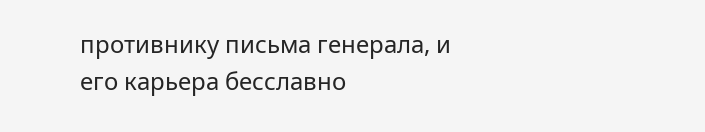противнику письма генерала, и его карьера бесславно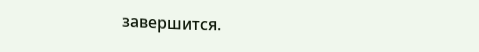завершится.